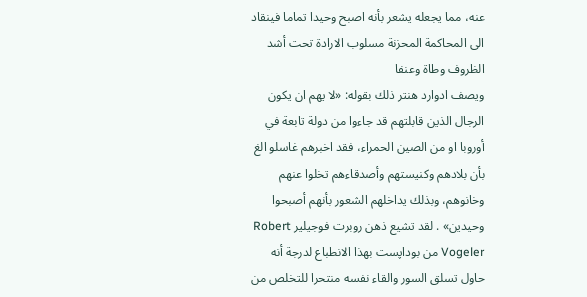عنه، مما يجعله يشعر بأنه اصبح وحيدا تماما فينقاد الى المحاكمة المحزنة مسلوب الارادة تحت أشد الظروف وطاة وعنفا
ويصف ادوارد هنتر ذلك بقوله: «لا يهم ان يكون الرجال الذين قابلتهم قد جاءوا من دولة تابعة في أوروبا او من الصين الحمراء، فقد اخبرهم غاسلو الغ بأن بلادهم وكنيستهم وأصدقاءهم تخلوا عنهم وخانوهم، وبذلك يداخلهم الشعور بأنهم أصبحوا وحيدين» . لقد تشيع ذهن روبرت فوجيلير Robert Vogeler من بوداپست بهذا الانطباع لدرجة أنه حاول تسلق السور والقاء نفسه منتحرا للتخلص من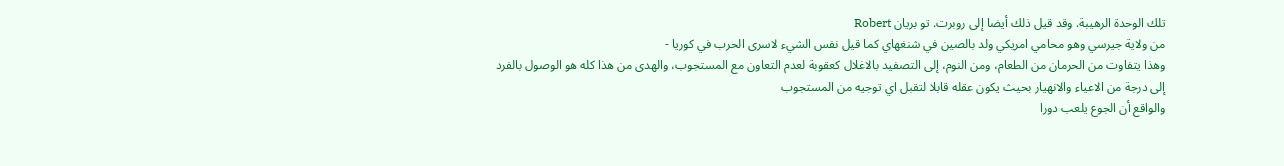تلك الوحدة الرهيبة. وقد قيل ذلك أيضا إلى روبرت. تو بريان Robert
من ولاية جيرسي وهو محامي امريکي ولد بالصين في شنغهاي كما قيل نفس الشيء لاسرى الحرب في كوريا -
وهذا يتفاوت من الحرمان من الطعام، ومن النوم، إلى التصفيد بالاغلال كعقوبة لعدم التعاون مع المستجوب، والهدى من هذا كله هو الوصول بالفرد إلى درجة من الاعياء والانهيار بحيث يكون عقله قابلا لتقبل اي توجيه من المستجوب
والواقع أن الجوع يلعب دورا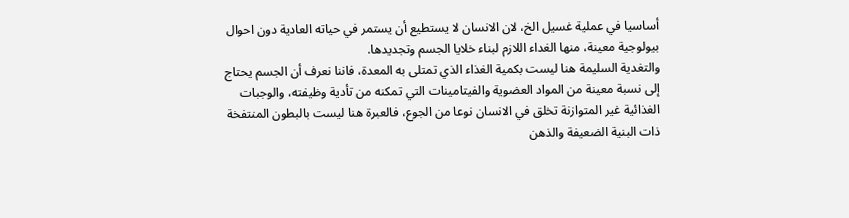أساسيا في عملية غسيل الخ، لان الانسان لا يستطيع أن يستمر في حياته العادية دون احوال بيولوجية معينة، منها الغداء اللازم لبناء خلايا الجسم وتجديدها.
والتغدية السليمة هنا ليست بكمية الغذاء الذي تمتلى به المعدة، فاننا نعرف أن الجسم يحتاج إلى نسبة معينة من المواد العضوية والفيتامينات التي تمكنه من تأدية وظيفته، والوجبات الغذائية غير المتوازنة تخلق في الانسان نوعا من الجوع، فالعبرة هنا ليست بالبطون المنتفخة ذات البنية الضعيفة والذهن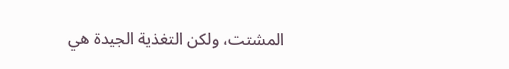المشتت، ولكن التغذية الجيدة هي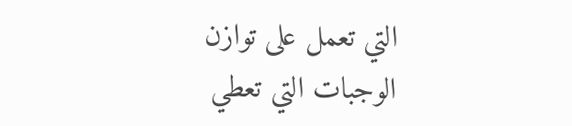التي تعمل على توازن الوجبات التي تعطي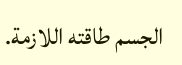الجسم طاقته اللازمة.